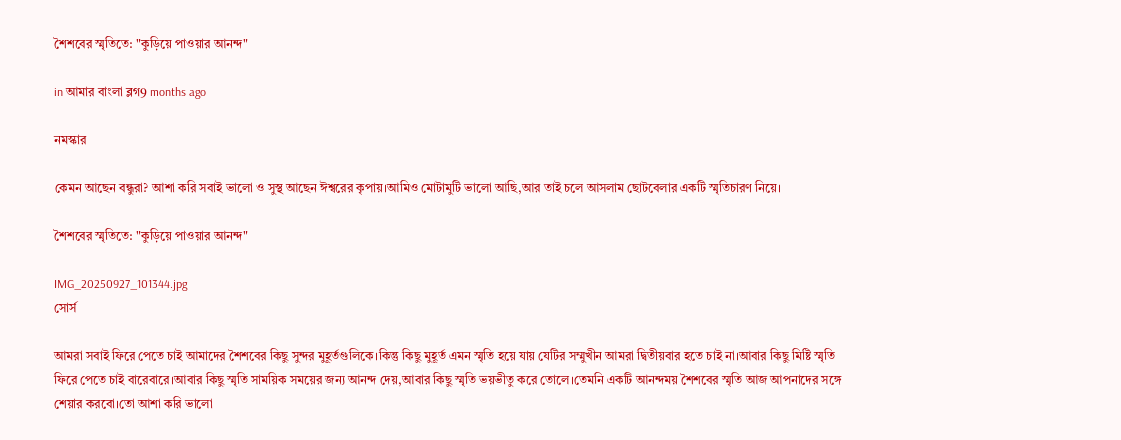শৈশবের স্মৃতিতে: "কুড়িয়ে পাওয়ার আনন্দ"

in আমার বাংলা ব্লগ9 months ago

নমস্কার

কেমন আছেন বন্ধুরা? আশা করি সবাই ভালো ও সুস্থ আছেন ঈশ্বরের কৃপায়।আমিও মোটামুটি ভালো আছি,আর তাই চলে আসলাম ছোটবেলার একটি স্মৃতিচারণ নিয়ে।

শৈশবের স্মৃতিতে: "কুড়িয়ে পাওয়ার আনন্দ"

IMG_20250927_101344.jpg
সোর্স

আমরা সবাই ফিরে পেতে চাই আমাদের শৈশবের কিছু সুন্দর মুহূর্তগুলিকে।কিন্তু কিছু মুহূর্ত এমন স্মৃতি হয়ে যায় যেটির সম্মুখীন আমরা দ্বিতীয়বার হতে চাই না।আবার কিছু মিষ্টি স্মৃতি ফিরে পেতে চাই বারেবারে।আবার কিছু স্মৃতি সাময়িক সময়ের জন্য আনন্দ দেয়,আবার কিছু স্মৃতি ভয়ভীতু করে তোলে।তেমনি একটি আনন্দময় শৈশবের স্মৃতি আজ আপনাদের সঙ্গে শেয়ার করবো।তো আশা করি ভালো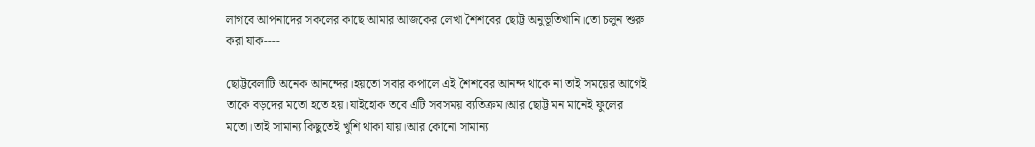লাগবে আপনাদের সকলের কাছে আমার আজকের লেখা শৈশবের ছোট্ট অনুভূতিখানি।তো চলুন শুরু করা যাক----

ছোট্টবেলাটি অনেক আনন্দের।হয়তো সবার কপালে এই শৈশবের আনন্দ থাকে না তাই সময়ের আগেই তাকে বড়দের মতো হতে হয়।যাইহোক তবে এটি সবসময় ব্যতিক্রম।আর ছোট্ট মন মানেই ফুলের মতো।তাই সামান্য কিছুতেই খুশি থাকা যায়।আর কোনো সামান্য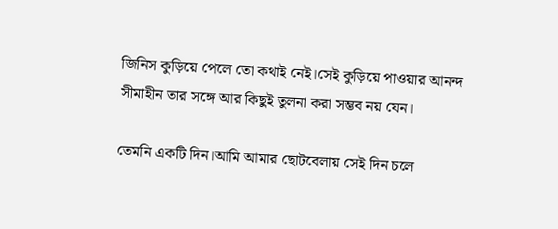জিনিস কুড়িয়ে পেলে তো কথাই নেই।সেই কুড়িয়ে পাওয়ার আনন্দ সীমাহীন তার সঙ্গে আর কিছুই তুলনা করা সম্ভব নয় যেন।

তেমনি একটি দিন।আমি আমার ছোটবেলায় সেই দিন চলে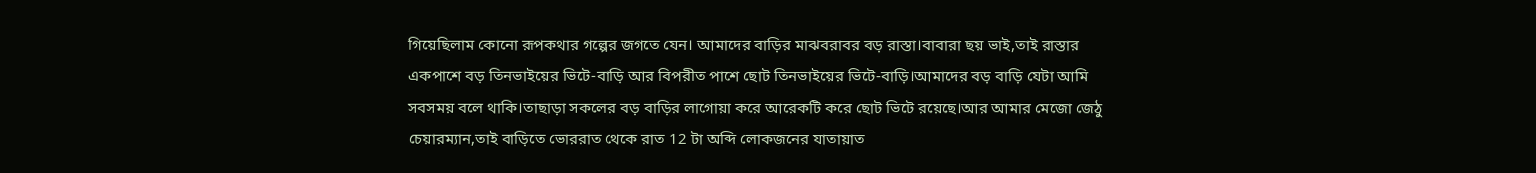গিয়েছিলাম কোনো রূপকথার গল্পের জগতে যেন। আমাদের বাড়ির মাঝবরাবর বড় রাস্তা।বাবারা ছয় ভাই,তাই রাস্তার একপাশে বড় তিনভাইয়ের ভিটে-বাড়ি আর বিপরীত পাশে ছোট তিনভাইয়ের ভিটে-বাড়ি।আমাদের বড় বাড়ি যেটা আমি সবসময় বলে থাকি।তাছাড়া সকলের বড় বাড়ির লাগোয়া করে আরেকটি করে ছোট ভিটে রয়েছে।আর আমার মেজো জেঠু চেয়ারম্যান,তাই বাড়িতে ভোররাত থেকে রাত 12 টা অব্দি লোকজনের যাতায়াত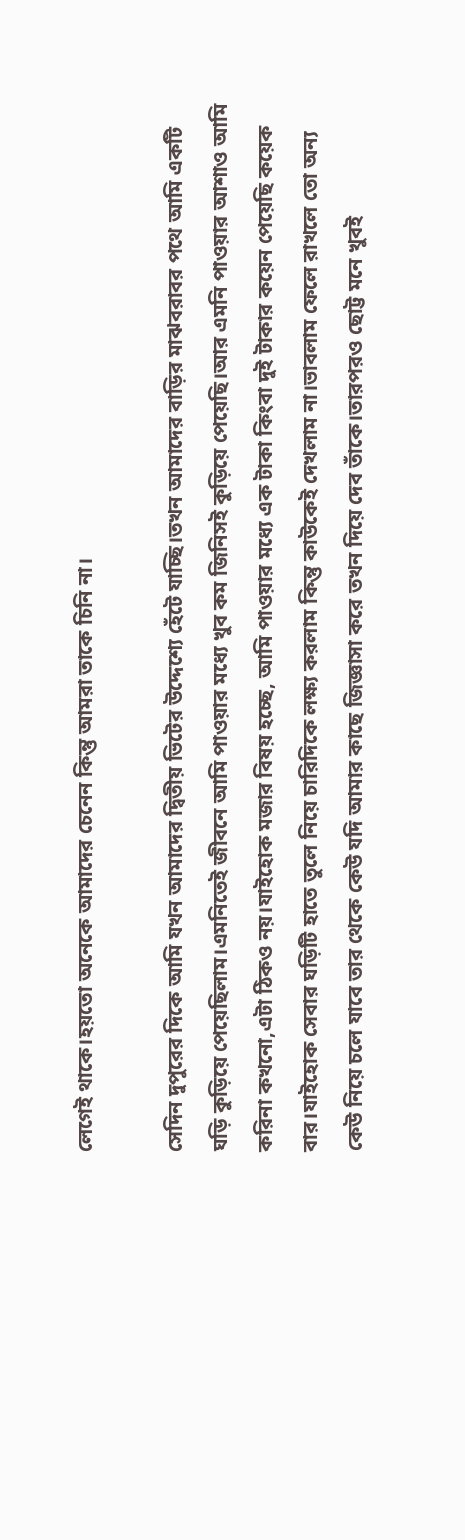লেগেই থাকে।হয়তো অনেকে আমাদের চেনেন কিন্তু আমরা তাকে চিনি না।

সেদিন দুপুরের দিকে আমি যখন আমাদের দ্বিতীয় ভিটের উদ্দেশ্যে হেঁটে যাচ্ছি।তখন আমাদের বাড়ির মাঝবরাবর পথে আমি একটি ঘড়ি কুড়িয়ে পেয়েছিলাম।এমনিতেই জীবনে আমি পাওয়ার মধ্যে খুব কম জিনিসই কুড়িয়ে পেয়েছি।আর এমনি পাওয়ার আশাও আমি করিনা কখনো,এটা ঠিকও নয়।যাইহোক মজার বিষয় হচ্ছে, আমি পাওয়ার মধ্যে এক টাকা কিংবা দুই টাকার কয়েন পেয়েছি কয়েক বার।যাইহোক সেবার ঘড়িটি হাতে তুলে নিয়ে চারিদিকে লক্ষ্য করলাম কিন্তু কাউকেই দেখলাম না।ভাবলাম ফেলে রাখলে তো অন্য কেউ নিয়ে চলে যাবে তার থেকে কেউ যদি আমার কাছে জিজ্ঞাসা করে তখন দিয়ে দেব তাঁকে।তারপরও ছোট্ট মনে খুবই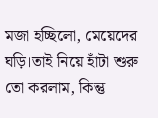মজা হচ্ছিলো, মেয়েদের ঘড়ি।তাই নিয়ে হাঁটা শুরু তো করলাম, কিন্তু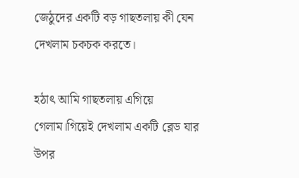জেঠুদের একটি বড় গাছতলায় কী যেন দেখলাম চকচক করতে।

হঠাৎ আমি গাছতলায় এগিয়ে গেলাম।গিয়েই দেখলাম একটি ব্লেড যার উপর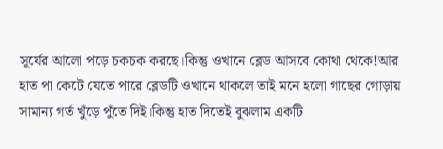সূর্যের আলো পড়ে চকচক করছে।কিন্তু ওখানে ব্লেড আসবে কোথা থেকে!আর হাত পা কেটে যেতে পারে ব্লেডটি ওখানে থাকলে তাই মনে হলো গাছের গোড়ায় সামান্য গর্ত খুঁড়ে পুঁতে দিই।কিন্তু হাত দিতেই বুঝলাম একটি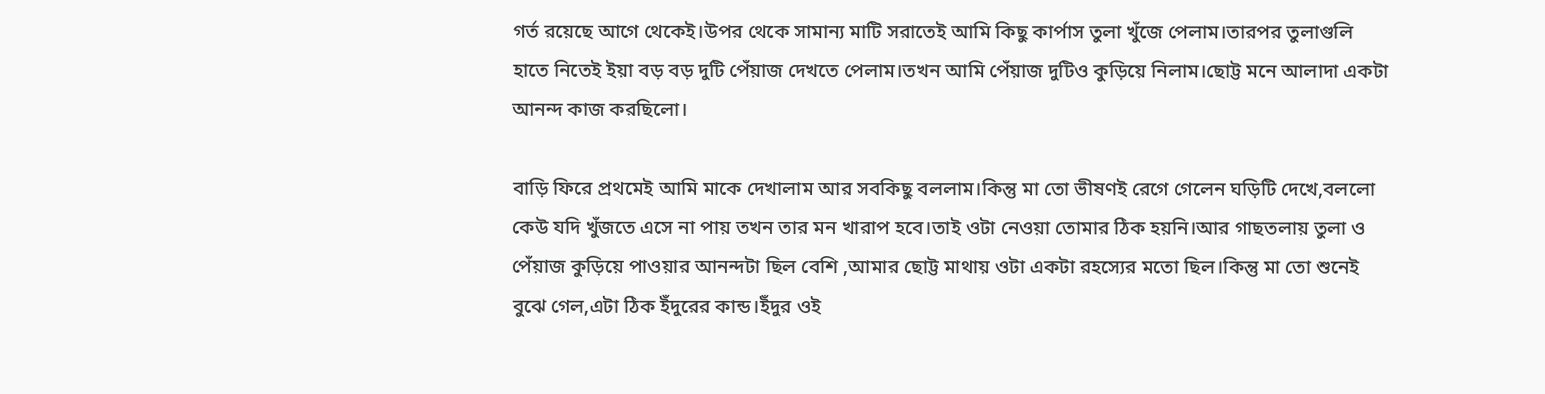গর্ত রয়েছে আগে থেকেই।উপর থেকে সামান্য মাটি সরাতেই আমি কিছু কার্পাস তুলা খুঁজে পেলাম।তারপর তুলাগুলি হাতে নিতেই ইয়া বড় বড় দুটি পেঁয়াজ দেখতে পেলাম।তখন আমি পেঁয়াজ দুটিও কুড়িয়ে নিলাম।ছোট্ট মনে আলাদা একটা আনন্দ কাজ করছিলো।

বাড়ি ফিরে প্রথমেই আমি মাকে দেখালাম আর সবকিছু বললাম।কিন্তু মা তো ভীষণই রেগে গেলেন ঘড়িটি দেখে,বললো কেউ যদি খুঁজতে এসে না পায় তখন তার মন খারাপ হবে।তাই ওটা নেওয়া তোমার ঠিক হয়নি।আর গাছতলায় তুলা ও পেঁয়াজ কুড়িয়ে পাওয়ার আনন্দটা ছিল বেশি ,আমার ছোট্ট মাথায় ওটা একটা রহস্যের মতো ছিল।কিন্তু মা তো শুনেই বুঝে গেল,এটা ঠিক ইঁদুরের কান্ড।ইঁদুর ওই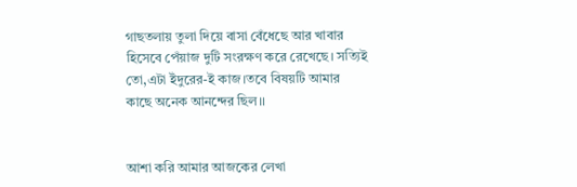গাছতলায় তুলা দিয়ে বাসা বেঁধেছে আর খাবার হিসেবে পেঁয়াজ দুটি সংরক্ষণ করে রেখেছে। সত্যিই তো,এটা ইঁদুরের-ই কাজ।তবে বিষয়টি আমার কাছে অনেক আনন্দের ছিল।।


আশা করি আমার আজকের লেখা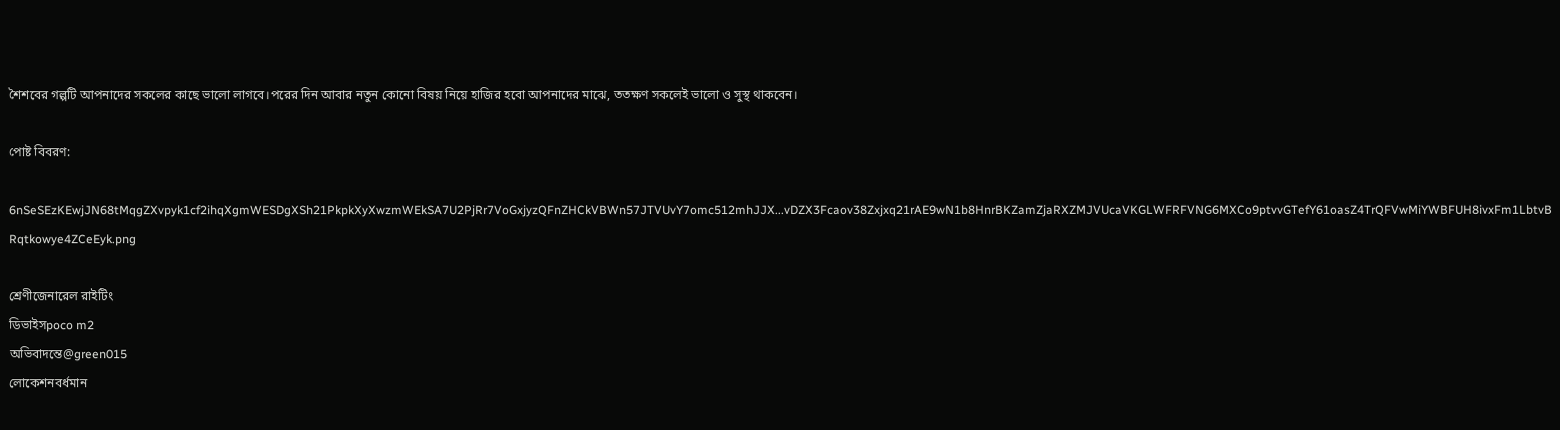শৈশবের গল্পটি আপনাদের সকলের কাছে ভালো লাগবে।পরের দিন আবার নতুন কোনো বিষয় নিয়ে হাজির হবো আপনাদের মাঝে, ততক্ষণ সকলেই ভালো ও সুস্থ থাকবেন।

পোষ্ট বিবরণ:

6nSeSEzKEwjJN68tMqgZXvpyk1cf2ihqXgmWESDgXSh21PkpkXyXwzmWEkSA7U2PjRr7VoGxjyzQFnZHCkVBWn57JTVUvY7omc512mhJJX...vDZX3Fcaov38Zxjxq21rAE9wN1b8HnrBKZamZjaRXZMJVUcaVKGLWFRFVNG6MXCo9ptvvGTefY61oasZ4TrQFVwMiYWBFUH8ivxFm1LbtvBRqtkowye4ZCeEyk.png

শ্রেণীজেনারেল রাইটিং
ডিভাইসpoco m2
অভিবাদন্তে@green015
লোকেশনবর্ধমান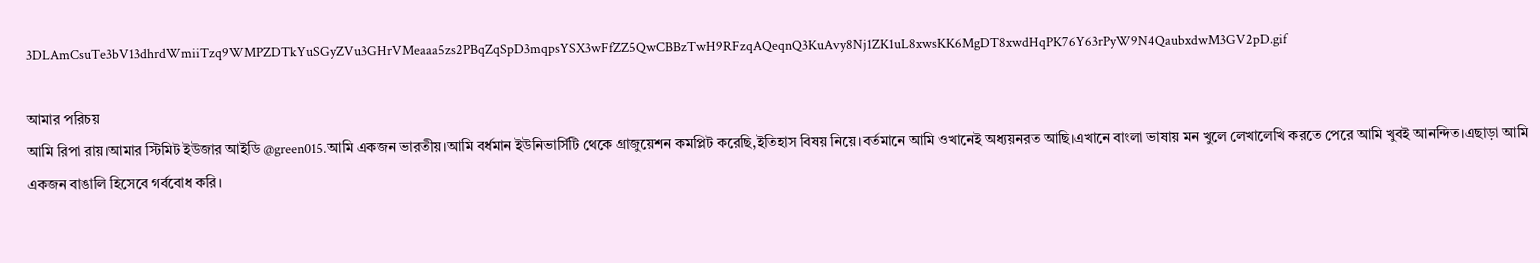3DLAmCsuTe3bV13dhrdWmiiTzq9WMPZDTkYuSGyZVu3GHrVMeaaa5zs2PBqZqSpD3mqpsYSX3wFfZZ5QwCBBzTwH9RFzqAQeqnQ3KuAvy8Nj1ZK1uL8xwsKK6MgDT8xwdHqPK76Y63rPyW9N4QaubxdwM3GV2pD.gif

আমার পরিচয়
আমি রিপা রায়।আমার স্টিমিট ইউজার আইডি @green015.আমি একজন ভারতীয়।আমি বর্ধমান ইউনিভার্সিটি থেকে গ্রাজুয়েশন কমপ্লিট করেছি,ইতিহাস বিষয় নিয়ে।বর্তমানে আমি ওখানেই অধ্যয়নরত আছি।এখানে বাংলা ভাষায় মন খুলে লেখালেখি করতে পেরে আমি খুবই আনন্দিত।এছাড়া আমি একজন বাঙালি হিসেবে গর্ববোধ করি।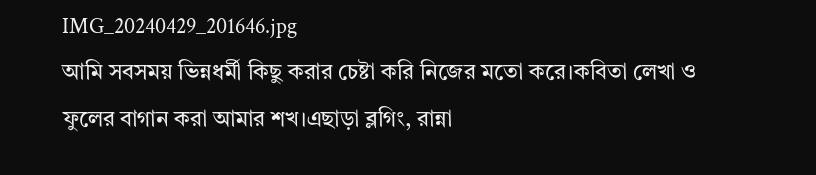IMG_20240429_201646.jpg
আমি সবসময় ভিন্নধর্মী কিছু করার চেষ্টা করি নিজের মতো করে।কবিতা লেখা ও ফুলের বাগান করা আমার শখ।এছাড়া ব্লগিং, রান্না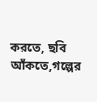করতে, ছবি আঁকতে,গল্পের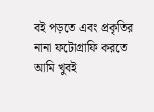বই পড়তে এবং প্রকৃতির নানা ফটোগ্রাফি করতে আমি খুবই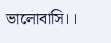ভালোবাসি।।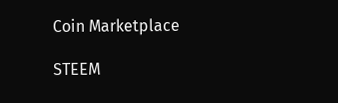Coin Marketplace

STEEM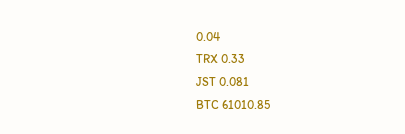0.04
TRX 0.33
JST 0.081
BTC 61010.85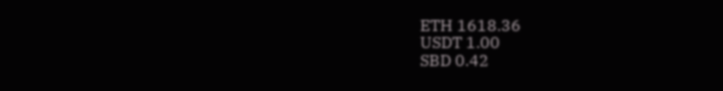ETH 1618.36
USDT 1.00
SBD 0.42